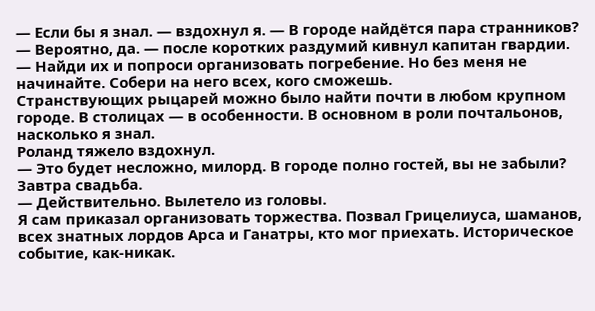— Если бы я знал. — вздохнул я. — В городе найдётся пара странников?
— Вероятно, да. — после коротких раздумий кивнул капитан гвардии.
— Найди их и попроси организовать погребение. Но без меня не начинайте. Собери на него всех, кого сможешь.
Странствующих рыцарей можно было найти почти в любом крупном городе. В столицах — в особенности. В основном в роли почтальонов, насколько я знал.
Роланд тяжело вздохнул.
— Это будет несложно, милорд. В городе полно гостей, вы не забыли? Завтра свадьба.
— Действительно. Вылетело из головы.
Я сам приказал организовать торжества. Позвал Грицелиуса, шаманов, всех знатных лордов Арса и Ганатры, кто мог приехать. Историческое событие, как-никак.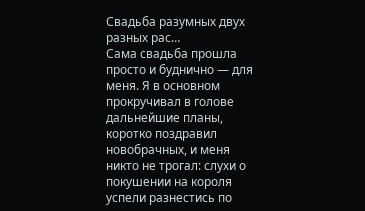Свадьба разумных двух разных рас…
Сама свадьба прошла просто и буднично — для меня. Я в основном прокручивал в голове дальнейшие планы, коротко поздравил новобрачных, и меня никто не трогал: слухи о покушении на короля успели разнестись по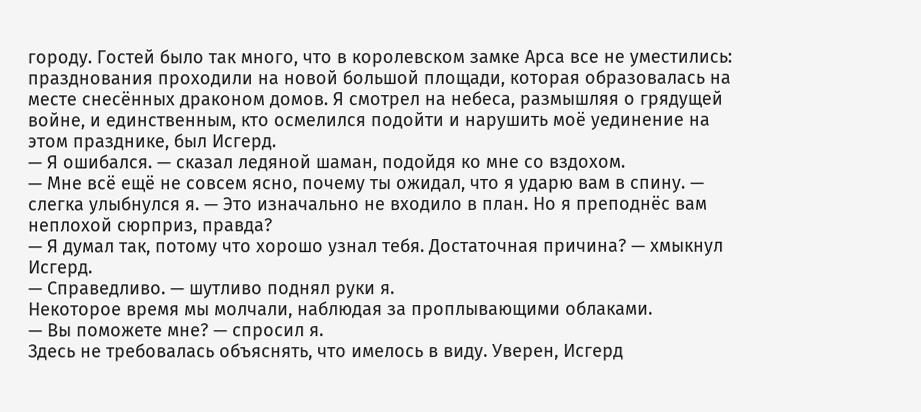городу. Гостей было так много, что в королевском замке Арса все не уместились: празднования проходили на новой большой площади, которая образовалась на месте снесённых драконом домов. Я смотрел на небеса, размышляя о грядущей войне, и единственным, кто осмелился подойти и нарушить моё уединение на этом празднике, был Исгерд.
— Я ошибался. — сказал ледяной шаман, подойдя ко мне со вздохом.
— Мне всё ещё не совсем ясно, почему ты ожидал, что я ударю вам в спину. — слегка улыбнулся я. — Это изначально не входило в план. Но я преподнёс вам неплохой сюрприз, правда?
— Я думал так, потому что хорошо узнал тебя. Достаточная причина? — хмыкнул Исгерд.
— Справедливо. — шутливо поднял руки я.
Некоторое время мы молчали, наблюдая за проплывающими облаками.
— Вы поможете мне? — спросил я.
Здесь не требовалась объяснять, что имелось в виду. Уверен, Исгерд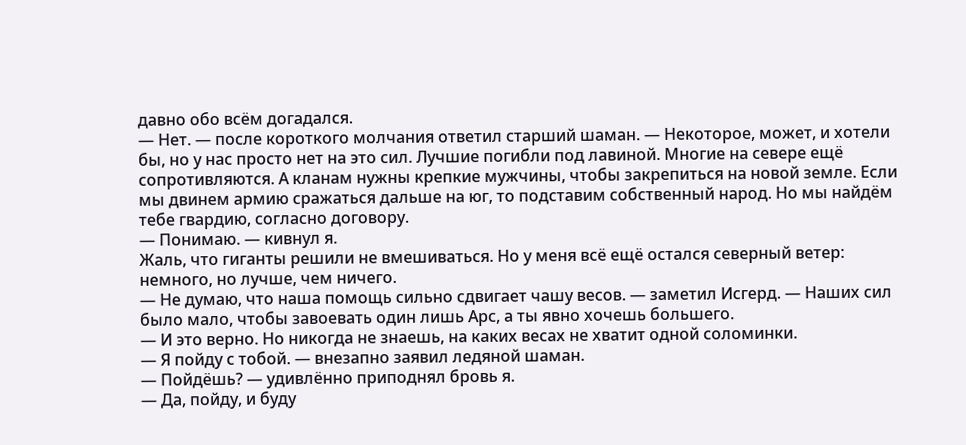давно обо всём догадался.
— Нет. — после короткого молчания ответил старший шаман. — Некоторое, может, и хотели бы, но у нас просто нет на это сил. Лучшие погибли под лавиной. Многие на севере ещё сопротивляются. А кланам нужны крепкие мужчины, чтобы закрепиться на новой земле. Если мы двинем армию сражаться дальше на юг, то подставим собственный народ. Но мы найдём тебе гвардию, согласно договору.
— Понимаю. — кивнул я.
Жаль, что гиганты решили не вмешиваться. Но у меня всё ещё остался северный ветер: немного, но лучше, чем ничего.
— Не думаю, что наша помощь сильно сдвигает чашу весов. — заметил Исгерд. — Наших сил было мало, чтобы завоевать один лишь Арс, а ты явно хочешь большего.
— И это верно. Но никогда не знаешь, на каких весах не хватит одной соломинки.
— Я пойду с тобой. — внезапно заявил ледяной шаман.
— Пойдёшь? — удивлённо приподнял бровь я.
— Да, пойду, и буду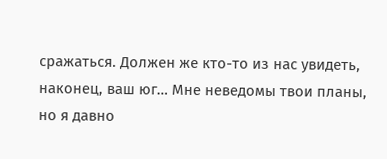сражаться. Должен же кто-то из нас увидеть, наконец, ваш юг… Мне неведомы твои планы, но я давно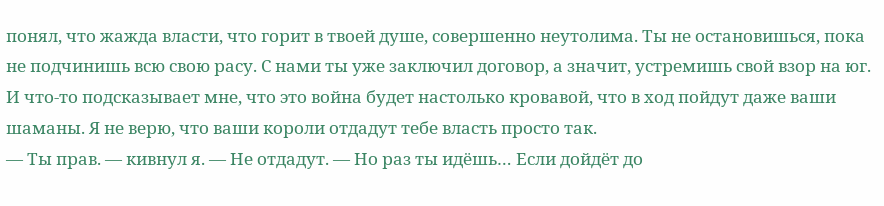понял, что жажда власти, что горит в твоей душе, совершенно неутолима. Ты не остановишься, пока не подчинишь всю свою расу. С нами ты уже заключил договор, а значит, устремишь свой взор на юг. И что-то подсказывает мне, что это война будет настолько кровавой, что в ход пойдут даже ваши шаманы. Я не верю, что ваши короли отдадут тебе власть просто так.
— Ты прав. — кивнул я. — Не отдадут. — Но раз ты идёшь… Если дойдёт до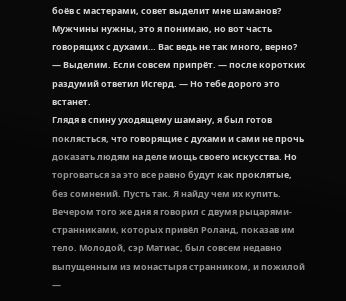боёв с мастерами, совет выделит мне шаманов? Мужчины нужны, это я понимаю, но вот часть говорящих с духами… Вас ведь не так много, верно?
— Выделим. Если совсем припрёт. — после коротких раздумий ответил Исгерд. — Но тебе дорого это встанет.
Глядя в спину уходящему шаману, я был готов поклясться, что говорящие с духами и сами не прочь доказать людям на деле мощь своего искусства. Но торговаться за это все равно будут как проклятые, без сомнений. Пусть так. Я найду чем их купить.
Вечером того же дня я говорил с двумя рыцарями-странниками, которых привёл Роланд, показав им тело. Молодой, сэр Матиас, был совсем недавно выпущенным из монастыря странником, и пожилой —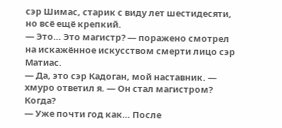сэр Шимас, старик с виду лет шестидесяти, но всё ещё крепкий.
— Это… Это магистр? — поражено смотрел на искажённое искусством смерти лицо сэр Матиас.
— Да, это сэр Кадоган, мой наставник. — хмуро ответил я. — Он стал магистром? Когда?
— Уже почти год как… После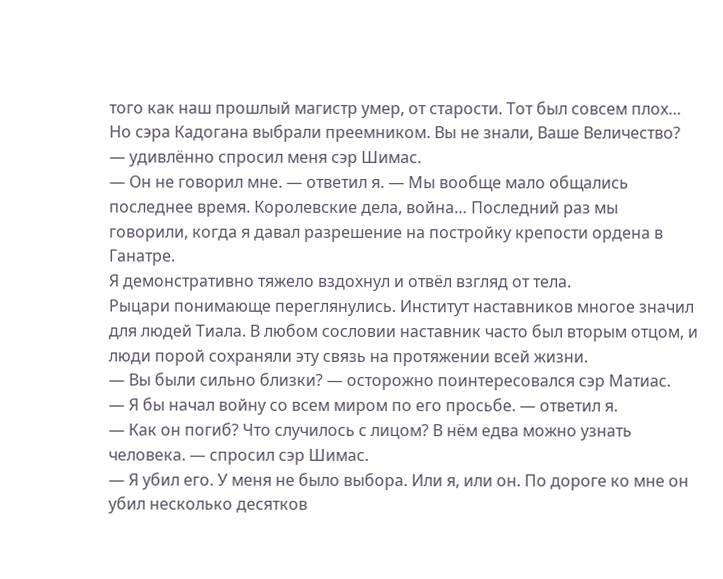того как наш прошлый магистр умер, от старости. Тот был совсем плох… Но сэра Кадогана выбрали преемником. Вы не знали, Ваше Величество? — удивлённо спросил меня сэр Шимас.
— Он не говорил мне. — ответил я. — Мы вообще мало общались последнее время. Королевские дела, война… Последний раз мы говорили, когда я давал разрешение на постройку крепости ордена в Ганатре.
Я демонстративно тяжело вздохнул и отвёл взгляд от тела.
Рыцари понимающе переглянулись. Институт наставников многое значил для людей Тиала. В любом сословии наставник часто был вторым отцом, и люди порой сохраняли эту связь на протяжении всей жизни.
— Вы были сильно близки? — осторожно поинтересовался сэр Матиас.
— Я бы начал войну со всем миром по его просьбе. — ответил я.
— Как он погиб? Что случилось с лицом? В нём едва можно узнать человека. — спросил сэр Шимас.
— Я убил его. У меня не было выбора. Или я, или он. По дороге ко мне он убил несколько десятков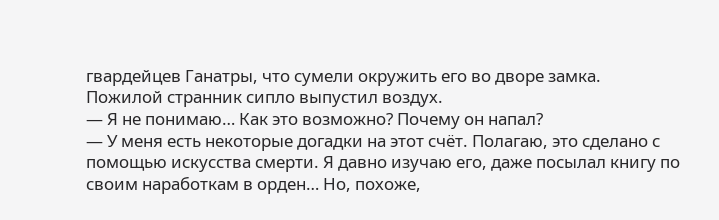гвардейцев Ганатры, что сумели окружить его во дворе замка.
Пожилой странник сипло выпустил воздух.
— Я не понимаю… Как это возможно? Почему он напал?
— У меня есть некоторые догадки на этот счёт. Полагаю, это сделано с помощью искусства смерти. Я давно изучаю его, даже посылал книгу по своим наработкам в орден… Но, похоже,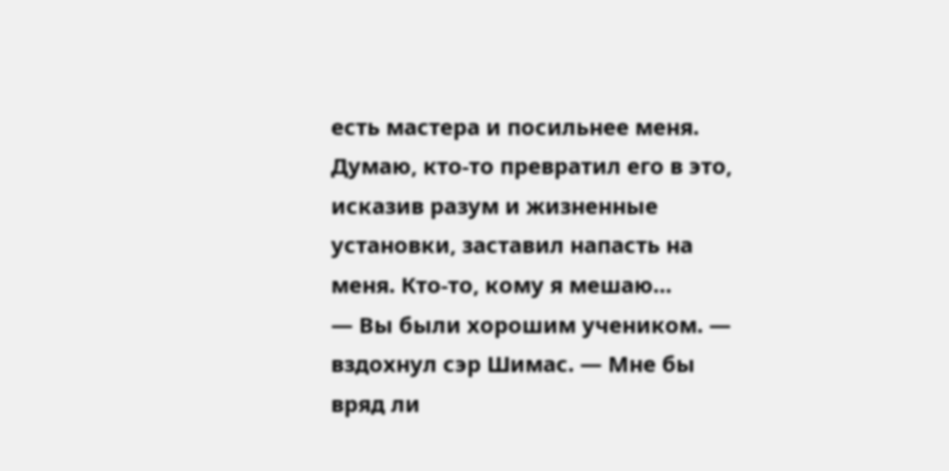есть мастера и посильнее меня. Думаю, кто-то превратил его в это, исказив разум и жизненные установки, заставил напасть на меня. Кто-то, кому я мешаю…
— Вы были хорошим учеником. — вздохнул сэр Шимас. — Мне бы вряд ли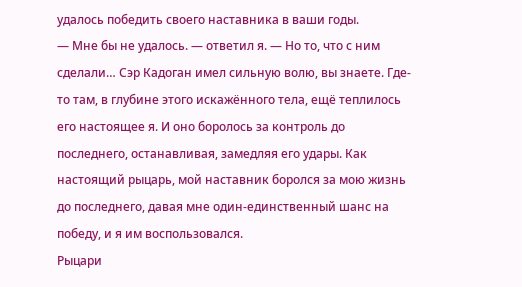удалось победить своего наставника в ваши годы.
— Мне бы не удалось. — ответил я. — Но то, что с ним сделали… Сэр Кадоган имел сильную волю, вы знаете. Где-то там, в глубине этого искажённого тела, ещё теплилось его настоящее я. И оно боролось за контроль до последнего, останавливая, замедляя его удары. Как настоящий рыцарь, мой наставник боролся за мою жизнь до последнего, давая мне один-единственный шанс на победу, и я им воспользовался.
Рыцари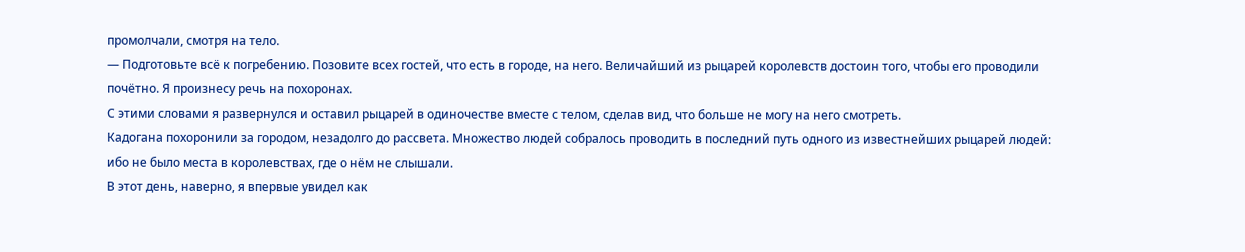промолчали, смотря на тело.
— Подготовьте всё к погребению. Позовите всех гостей, что есть в городе, на него. Величайший из рыцарей королевств достоин того, чтобы его проводили почётно. Я произнесу речь на похоронах.
С этими словами я развернулся и оставил рыцарей в одиночестве вместе с телом, сделав вид, что больше не могу на него смотреть.
Кадогана похоронили за городом, незадолго до рассвета. Множество людей собралось проводить в последний путь одного из известнейших рыцарей людей: ибо не было места в королевствах, где о нём не слышали.
В этот день, наверно, я впервые увидел как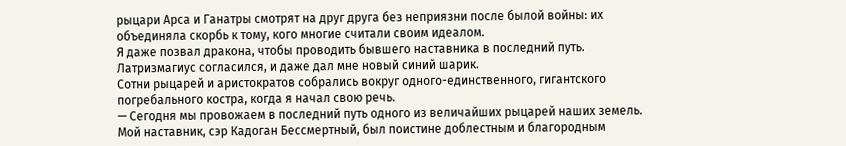рыцари Арса и Ганатры смотрят на друг друга без неприязни после былой войны: их объединяла скорбь к тому, кого многие считали своим идеалом.
Я даже позвал дракона, чтобы проводить бывшего наставника в последний путь. Латризмагиус согласился, и даже дал мне новый синий шарик.
Сотни рыцарей и аристократов собрались вокруг одного-единственного, гигантского погребального костра, когда я начал свою речь.
— Сегодня мы провожаем в последний путь одного из величайших рыцарей наших земель. Мой наставник, сэр Кадоган Бессмертный, был поистине доблестным и благородным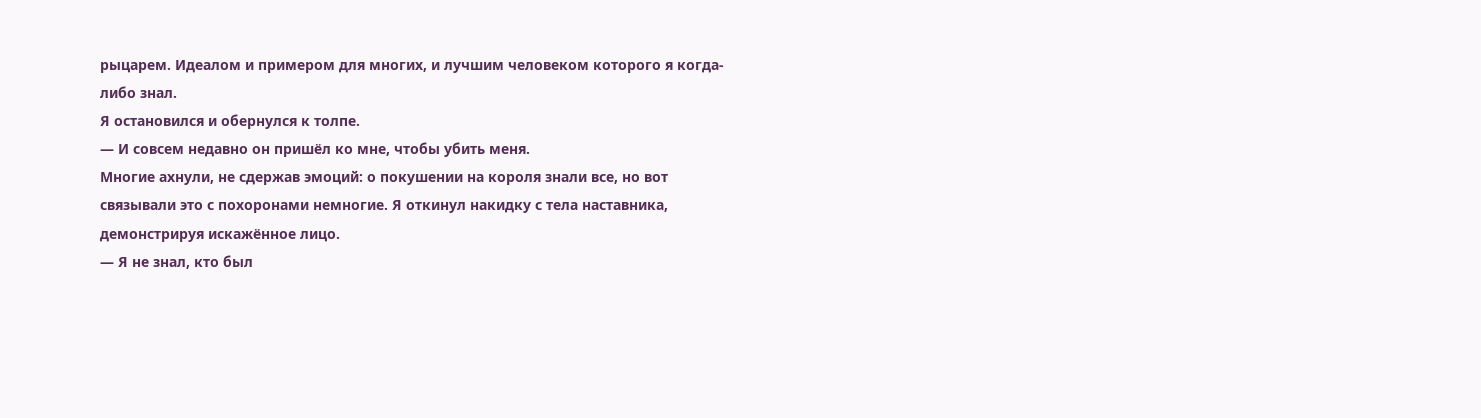рыцарем. Идеалом и примером для многих, и лучшим человеком которого я когда-либо знал.
Я остановился и обернулся к толпе.
— И совсем недавно он пришёл ко мне, чтобы убить меня.
Многие ахнули, не сдержав эмоций: о покушении на короля знали все, но вот связывали это с похоронами немногие. Я откинул накидку с тела наставника, демонстрируя искажённое лицо.
— Я не знал, кто был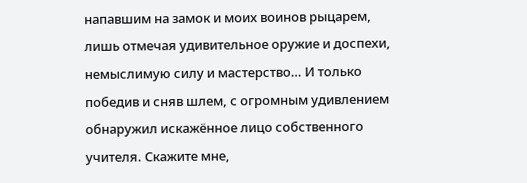напавшим на замок и моих воинов рыцарем, лишь отмечая удивительное оружие и доспехи, немыслимую силу и мастерство… И только победив и сняв шлем, с огромным удивлением обнаружил искажённое лицо собственного учителя. Скажите мне,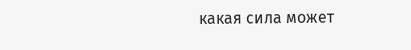какая сила может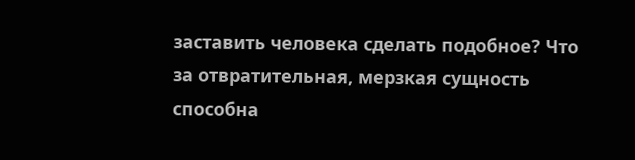заставить человека сделать подобное? Что за отвратительная, мерзкая сущность способна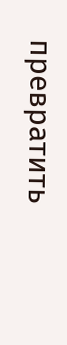превратить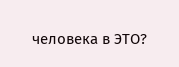человека в ЭТО?